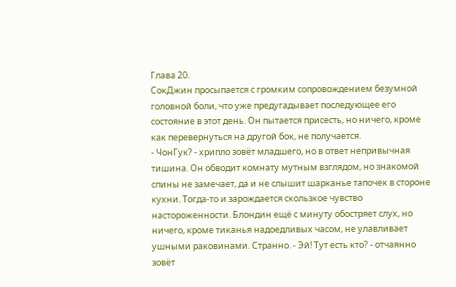Глава 20.
СокДжин просыпается с громким сопровождением безумной головной боли, что уже предугадывает последующее его состояние в этот день. Он пытается присесть, но ничего, кроме как перевернуться на другой бок, не получается.
- ЧонГук? - хрипло зовёт младшего, но в ответ непривычная тишина. Он обводит комнату мутным взглядом, но знакомой спины не замечает, да и не слышит шарканье тапочек в стороне кухни. Тогда-то и зарождается скользкое чувство настороженности. Блондин ещё с минуту обостряет слух, но ничего, кроме тиканья надоедливых часом, не улавливает ушными раковинами. Странно. - Эй! Тут есть кто? - отчаянно зовёт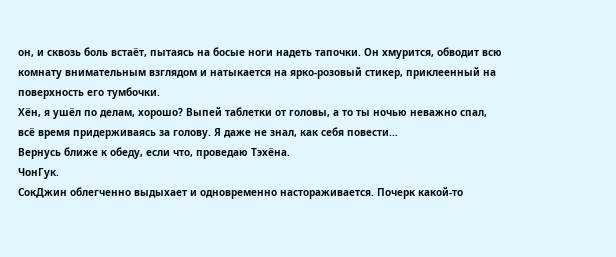он, и сквозь боль встаёт, пытаясь на босые ноги надеть тапочки. Он хмурится, обводит всю комнату внимательным взглядом и натыкается на ярко-розовый стикер, приклеенный на поверхность его тумбочки.
Хён, я ушёл по делам, хорошо? Выпей таблетки от головы, а то ты ночью неважно спал, всё время придерживаясь за голову. Я даже не знал, как себя повести...
Вернусь ближе к обеду, если что, проведаю Тэхёна.
ЧонГук.
СокДжин облегченно выдыхает и одновременно настораживается. Почерк какой-то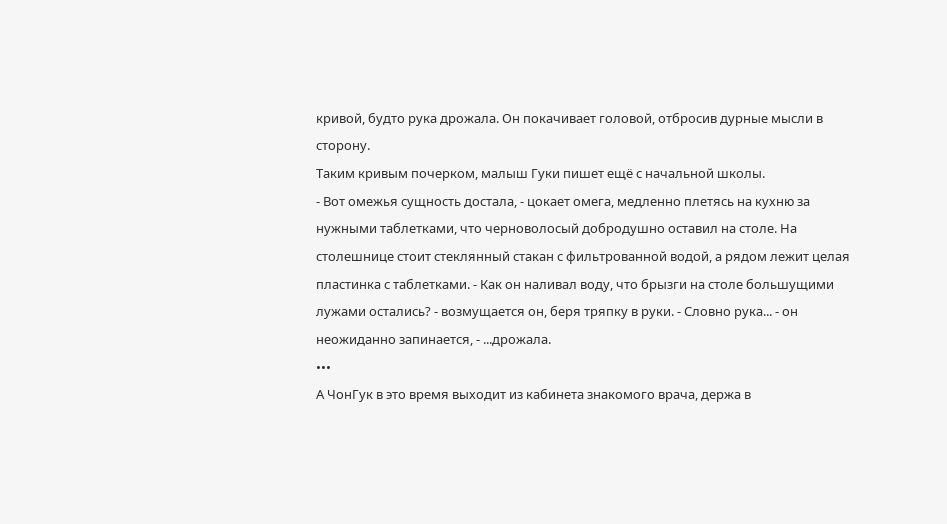кривой, будто рука дрожала. Он покачивает головой, отбросив дурные мысли в сторону.
Таким кривым почерком, малыш Гуки пишет ещё с начальной школы.
- Вот омежья сущность достала, - цокает омега, медленно плетясь на кухню за нужными таблетками, что черноволосый добродушно оставил на столе. На столешнице стоит стеклянный стакан с фильтрованной водой, а рядом лежит целая пластинка с таблетками. - Как он наливал воду, что брызги на столе большущими лужами остались? - возмущается он, беря тряпку в руки. - Словно рука... - он неожиданно запинается, - ...дрожала.
•••
А ЧонГук в это время выходит из кабинета знакомого врача, держа в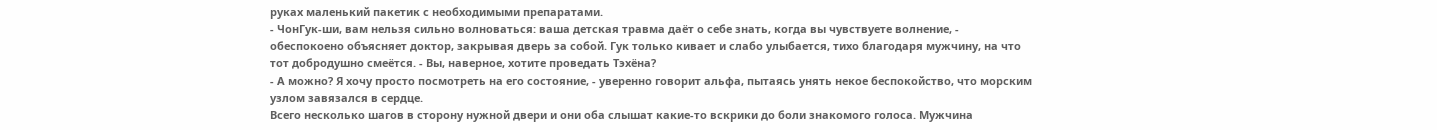руках маленький пакетик с необходимыми препаратами.
- ЧонГук-ши, вам нельзя сильно волноваться: ваша детская травма даёт о себе знать, когда вы чувствуете волнение, - обеспокоено объясняет доктор, закрывая дверь за собой. Гук только кивает и слабо улыбается, тихо благодаря мужчину, на что тот добродушно смеётся. - Вы, наверное, хотите проведать Тэхёна?
- А можно? Я хочу просто посмотреть на его состояние, - уверенно говорит альфа, пытаясь унять некое беспокойство, что морским узлом завязался в сердце.
Всего несколько шагов в сторону нужной двери и они оба слышат какие-то вскрики до боли знакомого голоса. Мужчина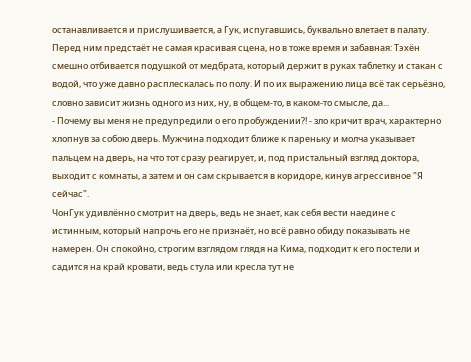останавливается и прислушивается, а Гук, испугавшись, буквально влетает в палату. Перед ним предстаёт не самая красивая сцена, но в тоже время и забавная: Тэхён смешно отбивается подушкой от медбрата, который держит в руках таблетку и стакан с водой, что уже давно расплескалась по полу. И по их выражению лица всё так серьёзно, словно зависит жизнь одного из них, ну, в общем-то, в каком-то смысле, да...
- Почему вы меня не предупредили о его пробуждении?! - зло кричит врач, характерно хлопнув за собою дверь. Мужчина подходит ближе к пареньку и молча указывает пальцем на дверь, на что тот сразу реагирует, и, под пристальный взгляд доктора, выходит с комнаты, а затем и он сам скрывается в коридоре, кинув агрессивное "Я сейчас".
ЧонГук удивлённо смотрит на дверь, ведь не знает, как себя вести наедине с истинным, который напрочь его не признаёт, но всё равно обиду показывать не намерен. Он спокойно, строгим взглядом глядя на Кима, подходит к его постели и садится на край кровати, ведь стула или кресла тут не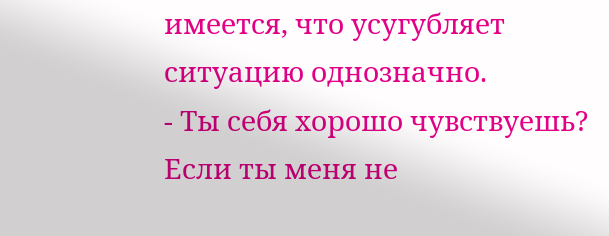имеется, что усугубляет ситуацию однозначно.
- Ты себя хорошо чувствуешь? Если ты меня не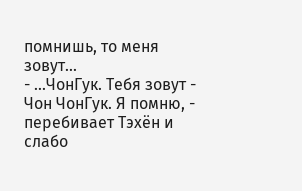помнишь, то меня зовут...
- ...ЧонГук. Тебя зовут - Чон ЧонГук. Я помню, - перебивает Тэхён и слабо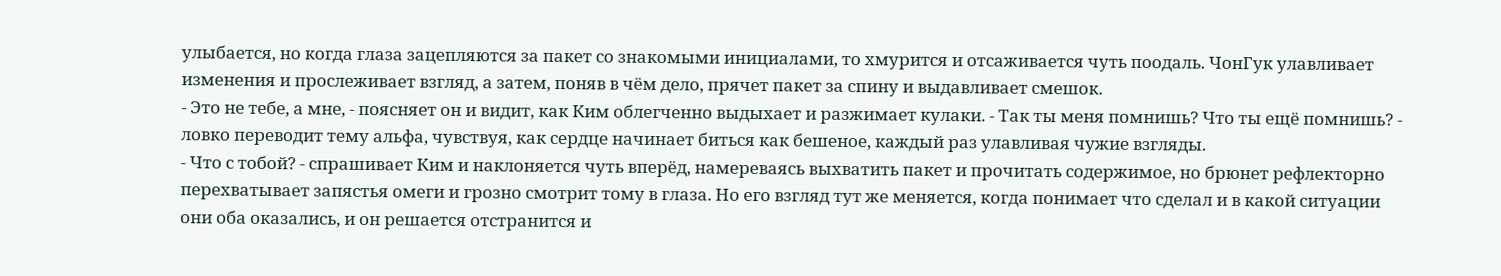улыбается, но когда глаза зацепляются за пакет со знакомыми инициалами, то хмурится и отсаживается чуть поодаль. ЧонГук улавливает изменения и прослеживает взгляд, а затем, поняв в чём дело, прячет пакет за спину и выдавливает смешок.
- Это не тебе, а мне, - поясняет он и видит, как Ким облегченно выдыхает и разжимает кулаки. - Так ты меня помнишь? Что ты ещё помнишь? - ловко переводит тему альфа, чувствуя, как сердце начинает биться как бешеное, каждый раз улавливая чужие взгляды.
- Что с тобой? - спрашивает Ким и наклоняется чуть вперёд, намереваясь выхватить пакет и прочитать содержимое, но брюнет рефлекторно перехватывает запястья омеги и грозно смотрит тому в глаза. Но его взгляд тут же меняется, когда понимает что сделал и в какой ситуации они оба оказались, и он решается отстранится и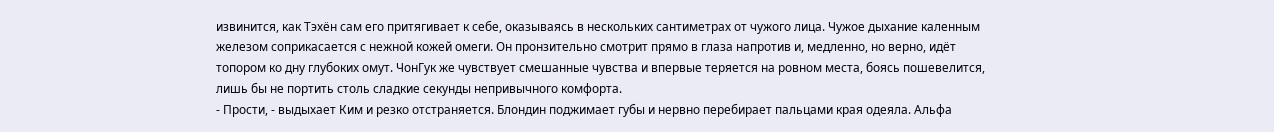извинится, как Тэхён сам его притягивает к себе, оказываясь в нескольких сантиметрах от чужого лица. Чужое дыхание каленным железом соприкасается с нежной кожей омеги. Он пронзительно смотрит прямо в глаза напротив и, медленно, но верно, идёт топором ко дну глубоких омут. ЧонГук же чувствует смешанные чувства и впервые теряется на ровном места, боясь пошевелится, лишь бы не портить столь сладкие секунды непривычного комфорта.
- Прости, - выдыхает Ким и резко отстраняется. Блондин поджимает губы и нервно перебирает пальцами края одеяла. Альфа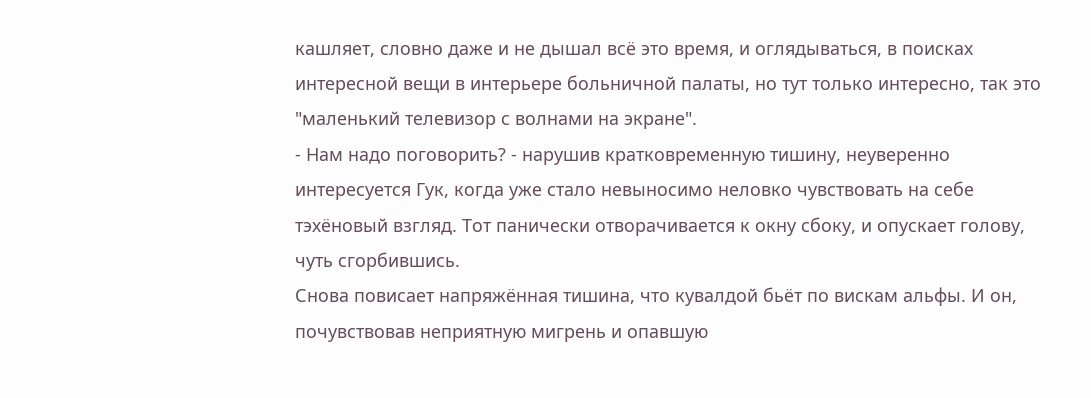кашляет, словно даже и не дышал всё это время, и оглядываться, в поисках интересной вещи в интерьере больничной палаты, но тут только интересно, так это "маленький телевизор с волнами на экране".
- Нам надо поговорить? - нарушив кратковременную тишину, неуверенно интересуется Гук, когда уже стало невыносимо неловко чувствовать на себе тэхёновый взгляд. Тот панически отворачивается к окну сбоку, и опускает голову, чуть сгорбившись.
Снова повисает напряжённая тишина, что кувалдой бьёт по вискам альфы. И он, почувствовав неприятную мигрень и опавшую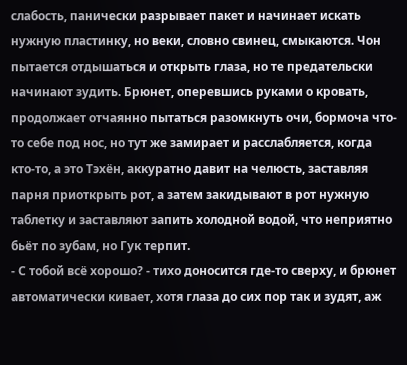слабость, панически разрывает пакет и начинает искать нужную пластинку, но веки, словно свинец, смыкаются. Чон пытается отдышаться и открыть глаза, но те предательски начинают зудить. Брюнет, оперевшись руками о кровать, продолжает отчаянно пытаться разомкнуть очи, бормоча что-то себе под нос, но тут же замирает и расслабляется, когда кто-то, а это Тэхён, аккуратно давит на челюсть, заставляя парня приоткрыть рот, а затем закидывают в рот нужную таблетку и заставляют запить холодной водой, что неприятно бьёт по зубам, но Гук терпит.
- С тобой всё хорошо? - тихо доносится где-то сверху, и брюнет автоматически кивает, хотя глаза до сих пор так и зудят, аж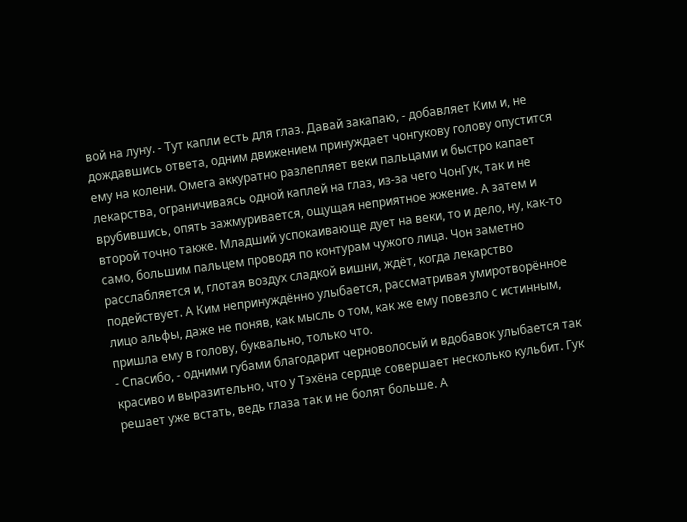вой на луну. - Тут капли есть для глаз. Давай закапаю, - добавляет Ким и, не дождавшись ответа, одним движением принуждает чонгукову голову опустится ему на колени. Омега аккуратно разлепляет веки пальцами и быстро капает лекарства, ограничиваясь одной каплей на глаз, из-за чего ЧонГук, так и не врубившись, опять зажмуривается, ощущая неприятное жжение. А затем и второй точно также. Младший успокаивающе дует на веки, то и дело, ну, как-то само, большим пальцем проводя по контурам чужого лица. Чон заметно расслабляется и, глотая воздух сладкой вишни, ждёт, когда лекарство подействует. А Ким непринуждённо улыбается, рассматривая умиротворённое лицо альфы, даже не поняв, как мысль о том, как же ему повезло с истинным, пришла ему в голову, буквально, только что.
- Спасибо, - одними губами благодарит черноволосый и вдобавок улыбается так красиво и выразительно, что у Тэхёна сердце совершает несколько кульбит. Гук решает уже встать, ведь глаза так и не болят больше. А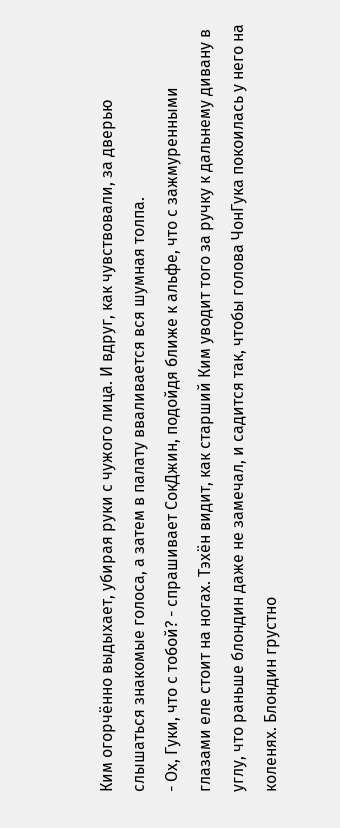Ким огорчённо выдыхает, убирая руки с чужого лица. И вдруг, как чувствовали, за дверью слышаться знакомые голоса, а затем в палату вваливается вся шумная толпа.
- Ох, Гуки, что с тобой? - спрашивает СокДжин, подойдя ближе к альфе, что с зажмуренными глазами еле стоит на ногах. Тэхён видит, как старший Ким уводит того за ручку к дальнему дивану в углу, что раньше блондин даже не замечал, и садится так, чтобы голова ЧонГука покоилась у него на коленях. Блондин грустно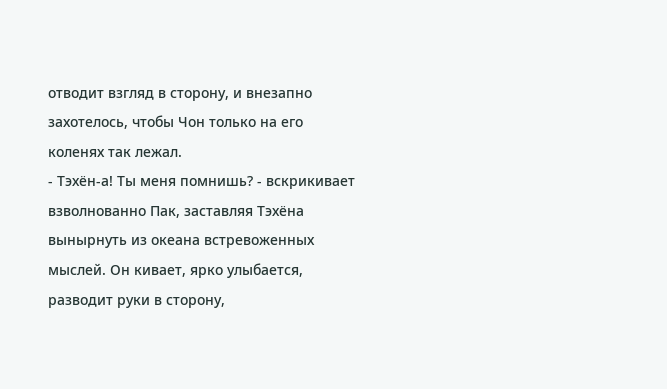отводит взгляд в сторону, и внезапно захотелось, чтобы Чон только на его коленях так лежал.
- Тэхён-а! Ты меня помнишь? - вскрикивает взволнованно Пак, заставляя Тэхёна вынырнуть из океана встревоженных мыслей. Он кивает, ярко улыбается, разводит руки в сторону,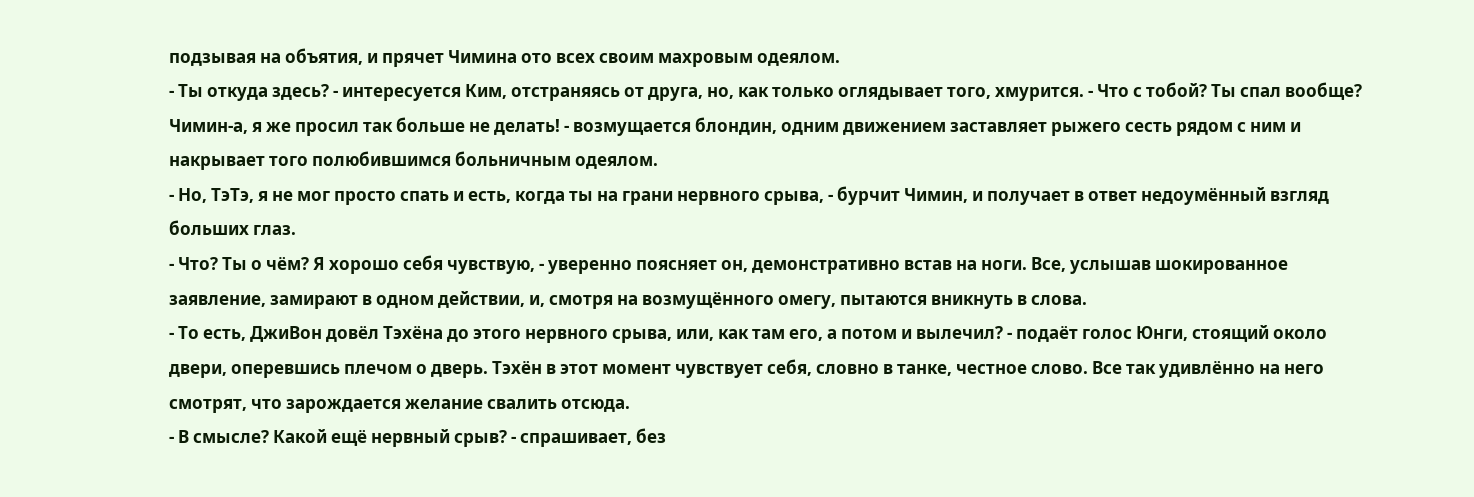подзывая на объятия, и прячет Чимина ото всех своим махровым одеялом.
- Ты откуда здесь? - интересуется Ким, отстраняясь от друга, но, как только оглядывает того, хмурится. - Что с тобой? Ты спал вообще? Чимин-а, я же просил так больше не делать! - возмущается блондин, одним движением заставляет рыжего сесть рядом с ним и накрывает того полюбившимся больничным одеялом.
- Но, ТэТэ, я не мог просто спать и есть, когда ты на грани нервного срыва, - бурчит Чимин, и получает в ответ недоумённый взгляд больших глаз.
- Что? Ты о чём? Я хорошо себя чувствую, - уверенно поясняет он, демонстративно встав на ноги. Все, услышав шокированное заявление, замирают в одном действии, и, смотря на возмущённого омегу, пытаются вникнуть в слова.
- То есть, ДжиВон довёл Тэхёна до этого нервного срыва, или, как там его, а потом и вылечил? - подаёт голос Юнги, стоящий около двери, оперевшись плечом о дверь. Тэхён в этот момент чувствует себя, словно в танке, честное слово. Все так удивлённо на него смотрят, что зарождается желание свалить отсюда.
- В смысле? Какой ещё нервный срыв? - спрашивает, без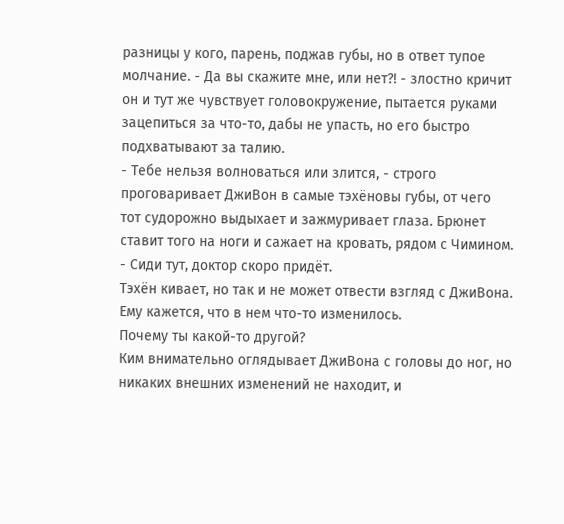разницы у кого, парень, поджав губы, но в ответ тупое молчание. - Да вы скажите мне, или нет?! - злостно кричит он и тут же чувствует головокружение, пытается руками зацепиться за что-то, дабы не упасть, но его быстро подхватывают за талию.
- Тебе нельзя волноваться или злится, - строго проговаривает ДжиВон в самые тэхёновы губы, от чего тот судорожно выдыхает и зажмуривает глаза. Брюнет ставит того на ноги и сажает на кровать, рядом с Чимином. - Сиди тут, доктор скоро придёт.
Тэхён кивает, но так и не может отвести взгляд с ДжиВона. Ему кажется, что в нем что-то изменилось.
Почему ты какой-то другой?
Ким внимательно оглядывает ДжиВона с головы до ног, но никаких внешних изменений не находит, и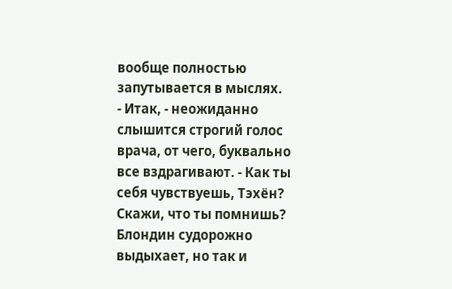вообще полностью запутывается в мыслях.
- Итак, - неожиданно слышится строгий голос врача, от чего, буквально все вздрагивают. - Как ты себя чувствуешь, Тэхён? Скажи, что ты помнишь?
Блондин судорожно выдыхает, но так и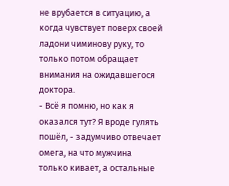не врубается в ситуацию, а когда чувствует поверх своей ладони чиминову руку, то только потом обращает внимания на ожидавшегося доктора.
- Всё я помню, но как я оказался тут? Я вроде гулять пошёл, - задумчиво отвечает омега, на что мужчина только кивает, а остальные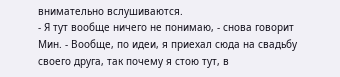внимательно вслушиваются.
- Я тут вообще ничего не понимаю, - снова говорит Мин. - Вообще, по идеи, я приехал сюда на свадьбу своего друга, так почему я стою тут, в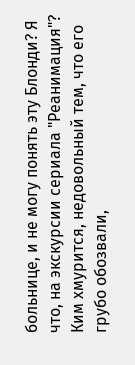больнице, и не могу понять эту Блонди? Я что, на экскурсии сериала "Реанимация"?
Ким хмурится, недовольный тем, что его грубо обозвали,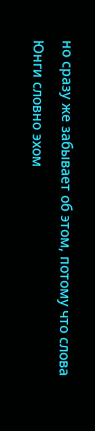но сразу же забывает об этом, потому что слова Юнги словно эхом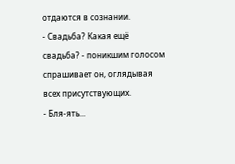отдаются в сознании.
- Свадьба? Какая ещё свадьба? - поникшим голосом спрашивает он, оглядывая всех присутствующих.
- Бля-ять...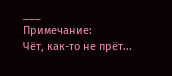___
Примечание:
Чёт, как-то не прёт...